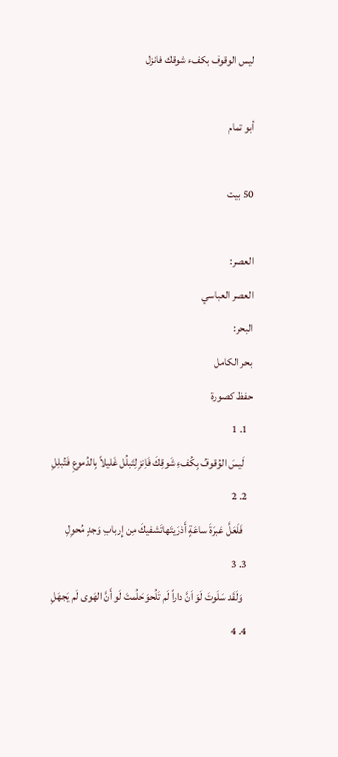ليس الوقوف بكفء شوقك فانزل

أبو تمام

50 بيت

العصر:
العصر العباسي
البحر:
بحر الكامل
حفظ كصورة
  1. 1
    لَيسَ الوُقوفُ بِكُفءِ شَوقِكَ فَاِنزِلِتَبلُل غَليلاً بِالدُموعِ فَتُبلِلِ
  2. 2
    فَلَعَلَّ عَبرَةَ ساعَةٍ أَذرَيتَهاتَشفيكَ مِن إِربابِ وَجدٍ مُحوِلِ
  3. 3
    وَلَقَد سَلَوتَ لَوَ اَنَّ داراً لَم تَلُحوَحَلُمتَ لَو أَنَّ الهَوى لَم يَجهَلِ
  4. 4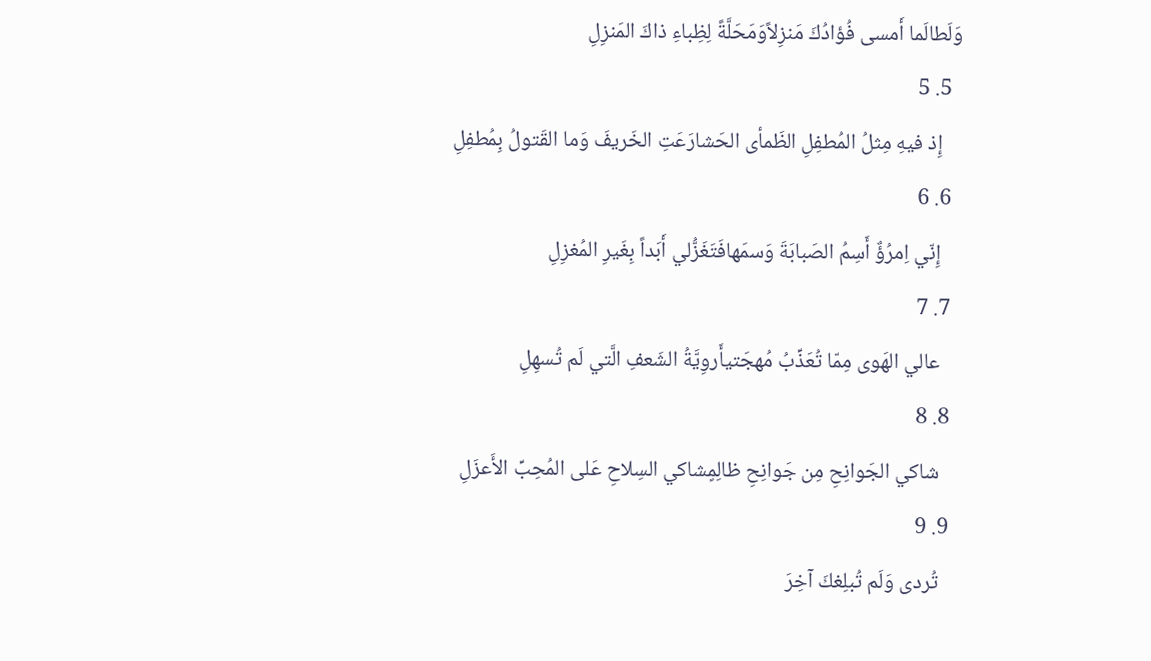وَلَطالَما أَمسى فُؤادُكَ مَنزِلاًوَمَحَلَّةً لِظِباءِ ذاكَ المَنزِلِ
  5. 5
    إِذ فيهِ مِثلُ المُطفِلِ الظَمأى الحَشارَعَتِ الخَريفَ وَما القَتولُ بِمُطفِلِ
  6. 6
    إِنّي اِمرُؤٌ أَسِمُ الصَبابَةَ وَسمَهافَتَغَزُّلي أَبَداً بِغَيرِ المُغزِلِ
  7. 7
    عالي الهَوى مِمّا تُعَذِّبُ مُهجَتيأَروِيَّةُ الشَعفِ الَّتي لَم تُسهِلِ
  8. 8
    شاكي الجَوانِحِ مِن جَوانِحِ ظالِمٍشاكي السِلاحِ عَلى المُحِبِّ الأَعزَلِ
  9. 9
    تُردى وَلَم تُبلِغكَ آخِرَ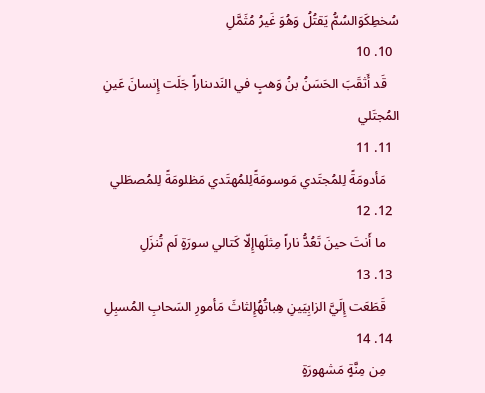سُخطِكَوَالسُمُّ يَقتُلُ وَهُوَ غَيرُ مُثَمَّلِ
  10. 10
    قَد أَثقَبَ الحَسَنُ بنُ وَهبٍ في النَدىناراً جَلَت إِنسانَ عَينِ المُجتَلي
  11. 11
    مَأدومَةً لِلمُجتَدي مَوسومَةًلِلمُهتَدي مَظلومَةً لِلمُصطَلي
  12. 12
    ما أَنتَ حينَ تَعُدُّ ناراً مِثلَهاإِلّا كَتالي سورَةٍ لَم تُنزَلِ
  13. 13
    قَطَعَت إِلَيَّ الزابِيَينِ هِباتُهُإِلثاثَ مَأمورِ السَحابِ المُسبِلِ
  14. 14
    مِن مِنَّةٍ مَشهورَةٍ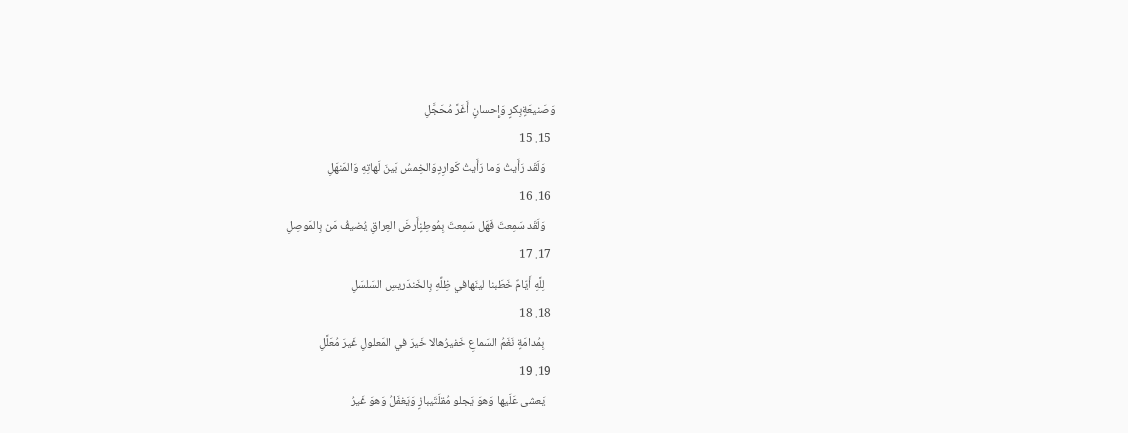وَصَنيعَةٍبِكرٍ وَإِحسانٍ أَغَرَّ مُحَجَّلِ
  15. 15
    وَلَقَد رَأَيتُ وَما رَأَيتُ كَوارِدٍوَالخِمسُ بَينَ لَهاتِهِ وَالمَنهَلِ
  16. 16
    وَلَقَد سَمِعتَ فَهَل سَمِعتَ بِمُوطِنٍأَرضَ العِراقِ يُضيفُ مَن بِالمَوصِلِ
  17. 17
    لِلَّهِ أَيّامٌ خَطَبنا لينَهافي ظِلِّهِ بِالخَندَريسِ السَلسَلِ
  18. 18
    بِمُدامَةٍ نَغَمُ السَماعِ خَفيرُهالا خَيرَ في المَعلولِ غَيرَ مُعَلَّلِ
  19. 19
    يَعشى عَلَيها وَهوَ يَجلو مُقلَتَيبازٍ وَيَغفَلُ وَهوَ غَيرُ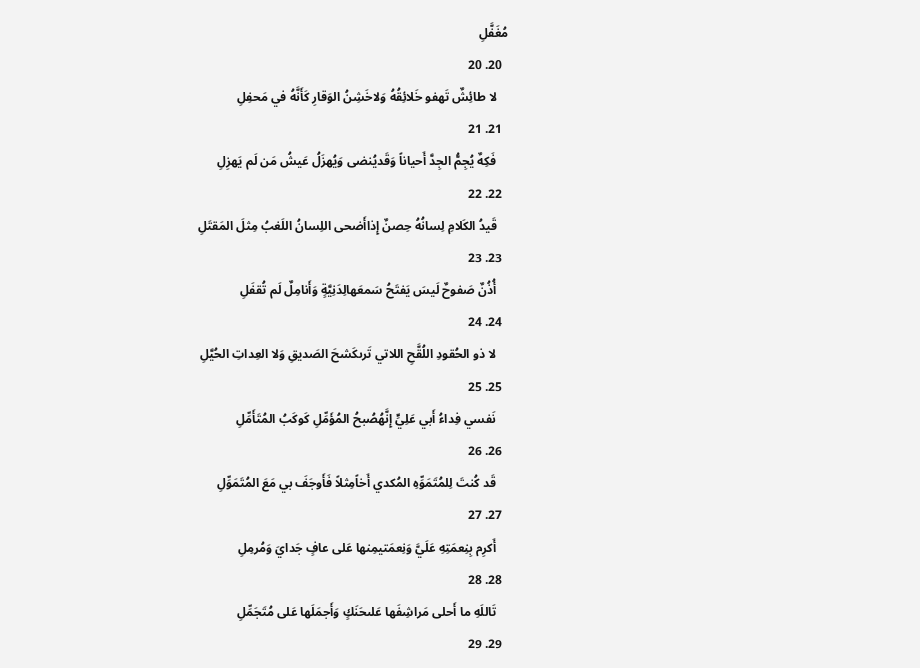مُغَفَّلِ
  20. 20
    لا طائِشٌ تَهفو خَلائِقُهُ وَلاخَشِنُ الوَقارِ كَأَنَّهُ في مَحفِلِ
  21. 21
    فَكِهٌ يُجِمُّ الجِدَّ أَحياناً وَقَديُنضى وَيُهزَلُ عَيشُ مَن لَم يَهزِلِ
  22. 22
    قَيدُ الكَلامِ لِسانُهُ حِصنٌ إِذاأَضحى اللِسانُ اللَغبُ مِثلَ المَقتَلِ
  23. 23
    أُذُنٌ صَفوحٌ لَيسَ يَفتَحُ سَمعَهالِدَنِيَّةٍ وَأَنامِلٌ لَم تُقفَلِ
  24. 24
    لا ذو الحُقودِ اللُقَّحِ اللاتي تَرىكَشحَ الصَديقِ وَلا العِداتِ الحُيَّلِ
  25. 25
    نَفسي فِداءُ أَبي عَلِيٍّ إِنَّهُصُبحُ المُؤَمِّلِ كَوكَبُ المُتَأَمِّلِ
  26. 26
    قَد كُنتَ لِلمُتَمَوِّهِ المُكدي أَخاًمِثلاً فَأَوجَفَ بي مَعَ المُتَمَوِّلِ
  27. 27
    أَكرِم بِنِعمَتِهِ عَلَيَّ وَنِعمَتيمِنها عَلى عافٍ جَدايَ وَمُرمِلِ
  28. 28
    تَاللَهِ ما أَحلى مَراشِفَها عَلىحَنَكٍ وَأَجمَلَها عَلى مُتَجَمِّلِ
  29. 29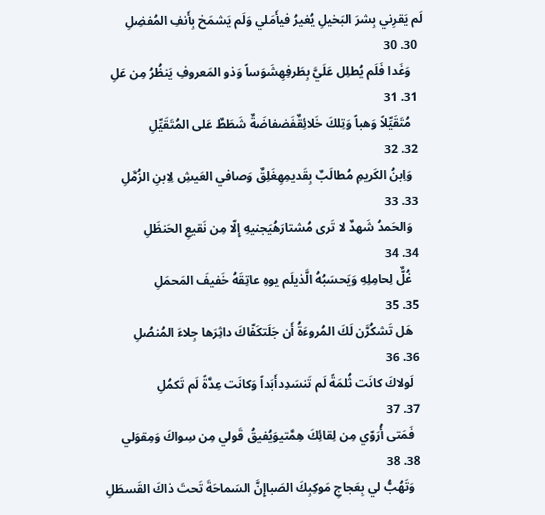لَم يَقرِني بِشرَ البَخيلِ يُغيرُ فيأَمَلي وَلَم يَشمَخ بِأَنفِ المُفضِلِ
  30. 30
    وَغَدا فَلَم يُطلِل عَلَيَّ بِطَرفِهِشَوَساً وَذو المَعروفِ يَنظُرُ مِن عَلِ
  31. 31
    مُتَقَيِّلاً وَهباً وَتِلكَ خَلائِقٌفَضفاضَةٌ شَطَطٌ عَلى المُتَقَيِّلِ
  32. 32
    وَاِبنُ الكَريمِ مُطالَبٌ بِقَديمِهِغَلِقٌ وَصافي العَيشِ لِاِبنِ الزُمَّلِ
  33. 33
    وَالحَمدُ شَهدٌ لا تَرى مُشتارَهُيَجنيهِ إِلّا مِن نَقيعِ الحَنظَلِ
  34. 34
    غُلٌّ لِحامِلِهِ وَيَحسَبُهُ الَّذيلَم يوهِ عاتِقَهُ خَفيفَ المَحمَلِ
  35. 35
    هَل تَشكُرَّن لَكَ المُروءَةُ أَن جَلَتكَفّاكَ داثِرَها جِلاءَ المُنصُلِ
  36. 36
    لَولاكَ كانَت ثُلمَةً لَم تَنسَدِدأَبَداً وَكانَت عِدَّةً لَم تَكمُلِ
  37. 37
    فَمَتى أُرَوّي مِن لِقائِكَ هِمَّتيوَيُفيقُ قَولي مِن سِواكَ وَمِقوَلي
  38. 38
    وَتَهُبُّ لي بِعَجاجِ مَوكِبِكَ الصَباإِنَّ السَماحَةَ تَحتَ ذاكَ القَسطَلِ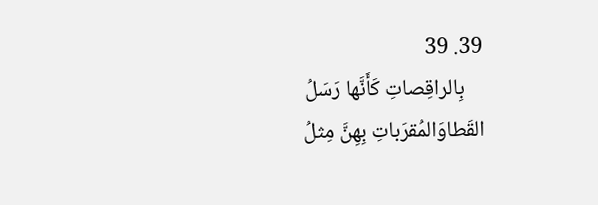39. 39
    بِالراقِصاتِ كَأَنَّها رَسَلُ القَطاوَالمُقرَباتِ بِهِنَّ مِثلُ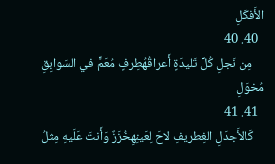الأَفكَلِ
  40. 40
    مِن نَجلِ كُلِّ تَليدَةٍ أَعراقُهُطِرفٍ مُعَمٍّ في السَوابِقِ مُخوَلِ
  41. 41
    كَالأَجدَلِ الغِطريفِ لاحَ لِعَينِهِخُزَزٌ وَأَنتَ عَلَيهِ مِثلُ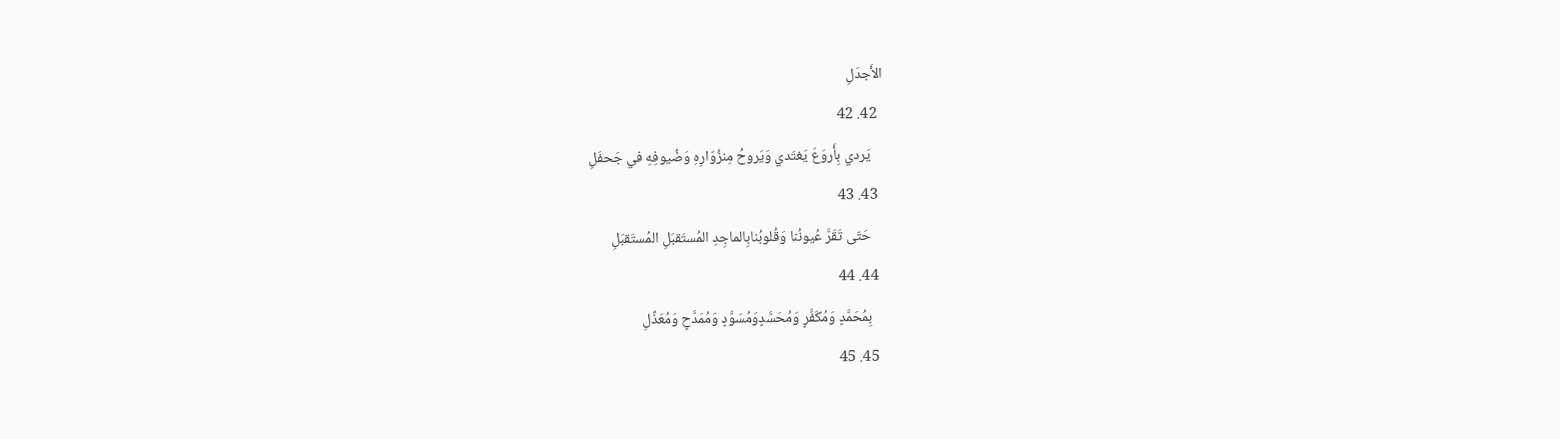الأَجدَلِ
  42. 42
    يَردي بِأَروَعَ يَغتَدي وَيَروحُ مِنزُوّارِهِ وَضُيوفِهِ في جَحفَلِ
  43. 43
    حَتّى تَقَرَّ عُيونُنا وَقُلوبُنابِالماجِدِ المُستَقبَلِ المُستَقبَلِ
  44. 44
    بِمُحَمَّدٍ وَمُكَفَّرٍ وَمُحَسَّدٍوَمُسَوَّدٍ وَمُمَدَّحٍ وَمُعَذَّلِ
  45. 45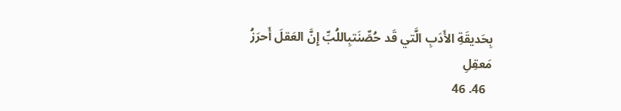بِحَديقَةِ الأَدَبِ الَّتي قَد حُصِّنَتبِاللُبِّ إِنَّ العَقلَ أَحرَزُ مَعقِلِ
  46. 46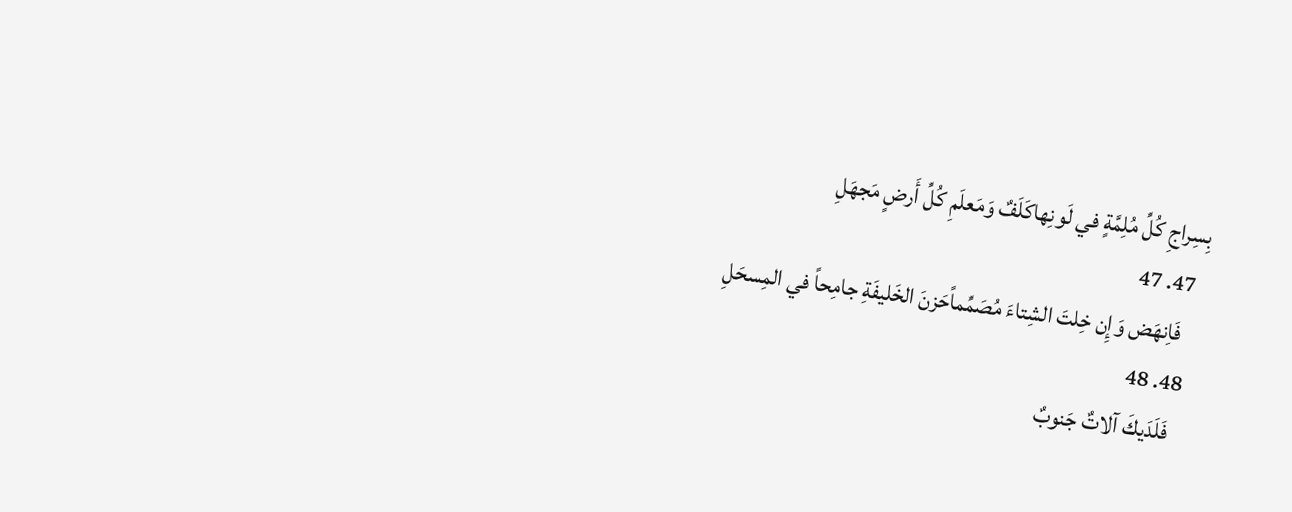بِسِراجِ كُلِّ مُلِمَّةٍ في لَونِهاكَلَفٌ وَمَعلَمِ كُلِّ أَرضٍ مَجهَلِ
  47. 47
    فَاِنهَض وَإِن خِلتَ الشِتاءَ مُصَمِّماًحَزنَ الخَليفَةِ جامِحاً في المِسحَلِ
  48. 48
    فَلَدَيكَ آلاتٌ جَنوبٌ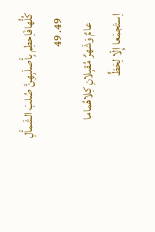كُلُّهافَاِحطِم بِأَصلَبِهِنَّ صُلبَ الشَمأَلِ
  49. 49
    عامٌ وَشَهرٌ مُقبِلانِ كِلاهُماما اِستَجمَعا إِلّا لِحَظٍّ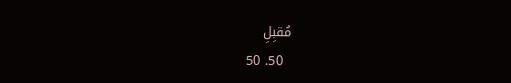مُقبِلِ
  50. 50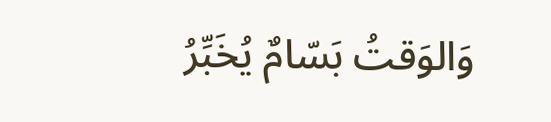وَالوَقتُ بَسّامٌ يُخَبِّرُ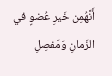أَنَّهُمِن خَيرِ عُضوٍ في الزَمانِ وَمَفصِلِ